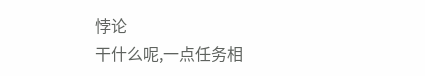悖论
干什么呢,一点任务相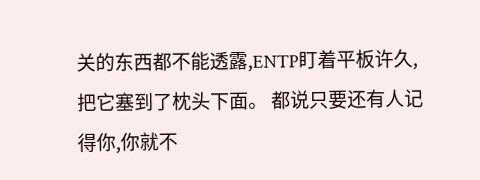关的东西都不能透露,ENTP盯着平板许久,把它塞到了枕头下面。 都说只要还有人记得你,你就不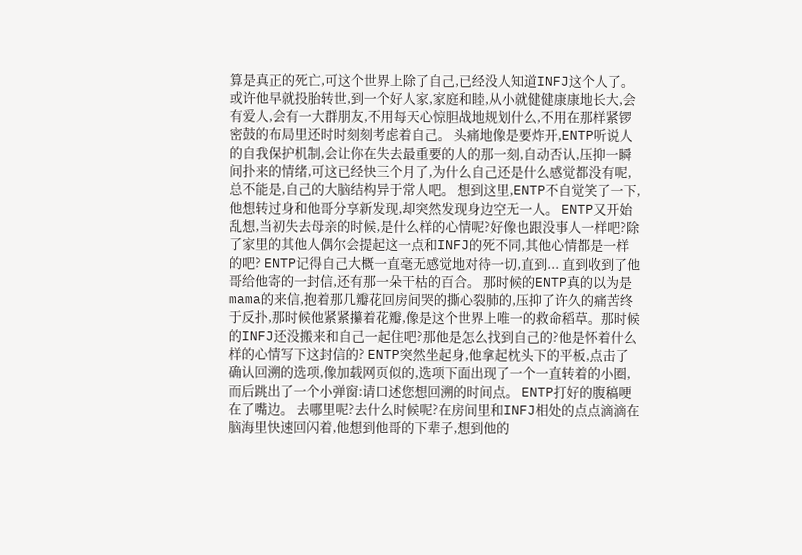算是真正的死亡,可这个世界上除了自己,已经没人知道INFJ这个人了。或许他早就投胎转世,到一个好人家,家庭和睦,从小就健健康康地长大,会有爱人,会有一大群朋友,不用每天心惊胆战地规划什么,不用在那样紧锣密鼓的布局里还时时刻刻考虑着自己。 头痛地像是要炸开,ENTP听说人的自我保护机制,会让你在失去最重要的人的那一刻,自动否认,压抑一瞬间扑来的情绪,可这已经快三个月了,为什么自己还是什么感觉都没有呢,总不能是,自己的大脑结构异于常人吧。 想到这里,ENTP不自觉笑了一下,他想转过身和他哥分享新发现,却突然发现身边空无一人。 ENTP又开始乱想,当初失去母亲的时候,是什么样的心情呢?好像也跟没事人一样吧?除了家里的其他人偶尔会提起这一点和INFJ的死不同,其他心情都是一样的吧? ENTP记得自己大概一直毫无感觉地对待一切,直到... 直到收到了他哥给他寄的一封信,还有那一朵干枯的百合。 那时候的ENTP真的以为是mama的来信,抱着那几瓣花回房间哭的撕心裂肺的,压抑了许久的痛苦终于反扑,那时候他紧紧攥着花瓣,像是这个世界上唯一的救命稻草。那时候的INFJ还没搬来和自己一起住吧?那他是怎么找到自己的?他是怀着什么样的心情写下这封信的? ENTP突然坐起身,他拿起枕头下的平板,点击了确认回溯的选项,像加载网页似的,选项下面出现了一个一直转着的小圈,而后跳出了一个小弹窗:请口述您想回溯的时间点。 ENTP打好的腹稿哽在了嘴边。 去哪里呢?去什么时候呢?在房间里和INFJ相处的点点滴滴在脑海里快速回闪着,他想到他哥的下辈子,想到他的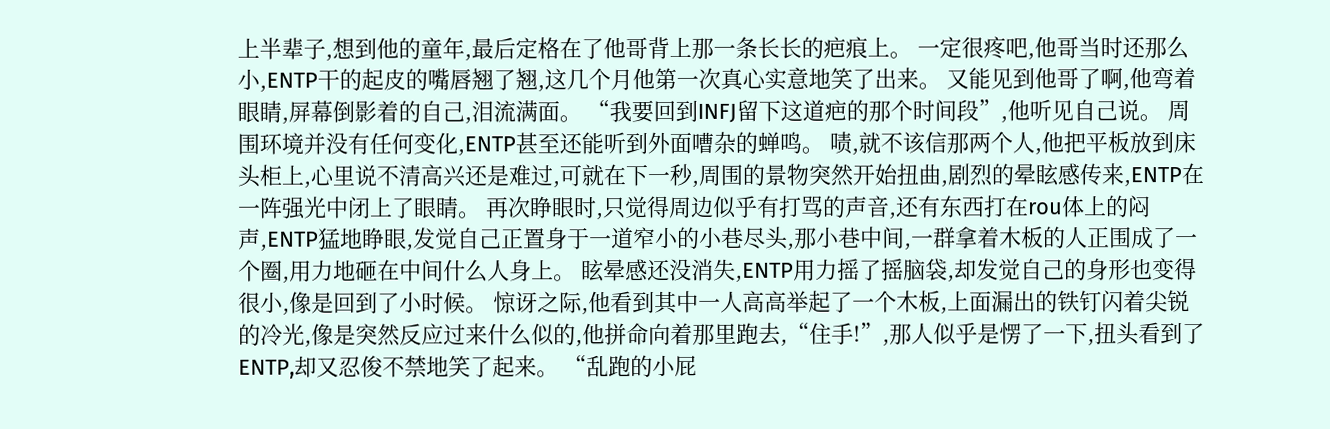上半辈子,想到他的童年,最后定格在了他哥背上那一条长长的疤痕上。 一定很疼吧,他哥当时还那么小,ENTP干的起皮的嘴唇翘了翘,这几个月他第一次真心实意地笑了出来。 又能见到他哥了啊,他弯着眼睛,屏幕倒影着的自己,泪流满面。 “我要回到INFJ留下这道疤的那个时间段”,他听见自己说。 周围环境并没有任何变化,ENTP甚至还能听到外面嘈杂的蝉鸣。 啧,就不该信那两个人,他把平板放到床头柜上,心里说不清高兴还是难过,可就在下一秒,周围的景物突然开始扭曲,剧烈的晕眩感传来,ENTP在一阵强光中闭上了眼睛。 再次睁眼时,只觉得周边似乎有打骂的声音,还有东西打在rou体上的闷声,ENTP猛地睁眼,发觉自己正置身于一道窄小的小巷尽头,那小巷中间,一群拿着木板的人正围成了一个圈,用力地砸在中间什么人身上。 眩晕感还没消失,ENTP用力摇了摇脑袋,却发觉自己的身形也变得很小,像是回到了小时候。 惊讶之际,他看到其中一人高高举起了一个木板,上面漏出的铁钉闪着尖锐的冷光,像是突然反应过来什么似的,他拼命向着那里跑去,“住手!”,那人似乎是愣了一下,扭头看到了ENTP,却又忍俊不禁地笑了起来。 “乱跑的小屁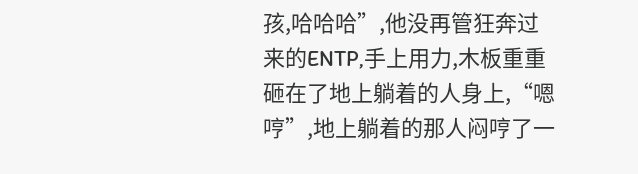孩,哈哈哈”,他没再管狂奔过来的ENTP,手上用力,木板重重砸在了地上躺着的人身上,“嗯哼”,地上躺着的那人闷哼了一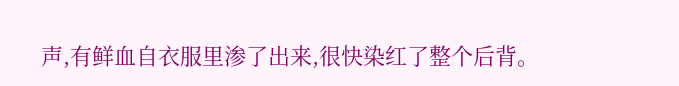声,有鲜血自衣服里渗了出来,很快染红了整个后背。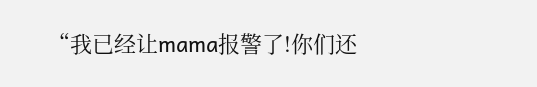“我已经让mama报警了!你们还